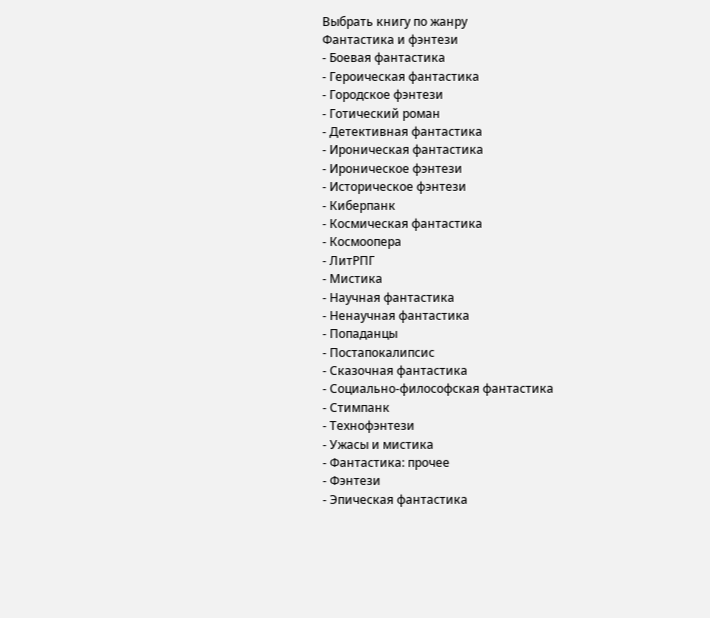Выбрать книгу по жанру
Фантастика и фэнтези
- Боевая фантастика
- Героическая фантастика
- Городское фэнтези
- Готический роман
- Детективная фантастика
- Ироническая фантастика
- Ироническое фэнтези
- Историческое фэнтези
- Киберпанк
- Космическая фантастика
- Космоопера
- ЛитРПГ
- Мистика
- Научная фантастика
- Ненаучная фантастика
- Попаданцы
- Постапокалипсис
- Сказочная фантастика
- Социально-философская фантастика
- Стимпанк
- Технофэнтези
- Ужасы и мистика
- Фантастика: прочее
- Фэнтези
- Эпическая фантастика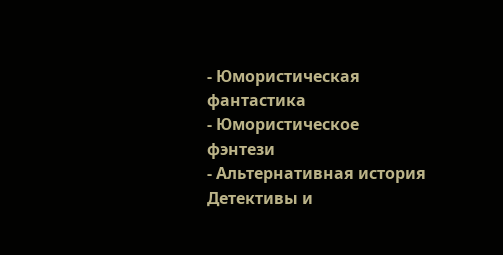- Юмористическая фантастика
- Юмористическое фэнтези
- Альтернативная история
Детективы и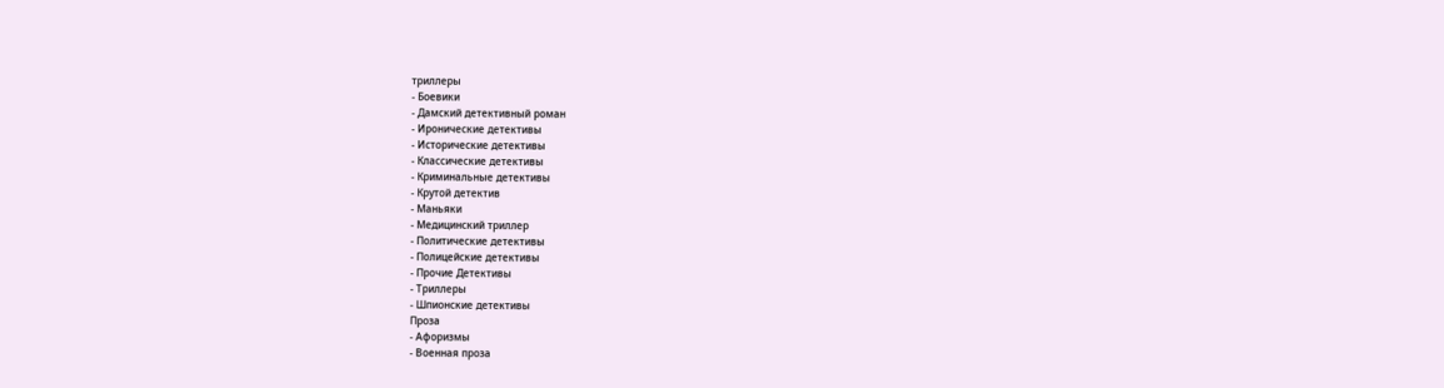триллеры
- Боевики
- Дамский детективный роман
- Иронические детективы
- Исторические детективы
- Классические детективы
- Криминальные детективы
- Крутой детектив
- Маньяки
- Медицинский триллер
- Политические детективы
- Полицейские детективы
- Прочие Детективы
- Триллеры
- Шпионские детективы
Проза
- Афоризмы
- Военная проза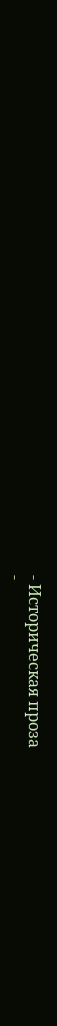- Историческая проза
-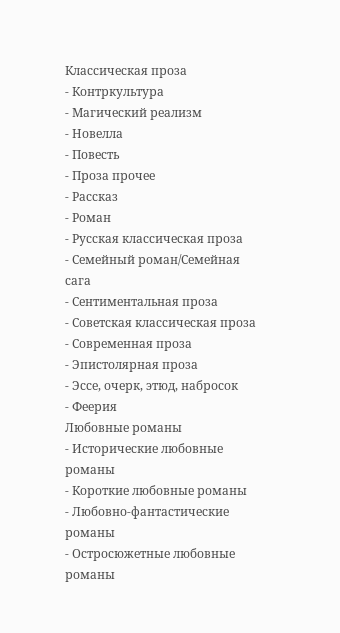Классическая проза
- Контркультура
- Магический реализм
- Новелла
- Повесть
- Проза прочее
- Рассказ
- Роман
- Русская классическая проза
- Семейный роман/Семейная сага
- Сентиментальная проза
- Советская классическая проза
- Современная проза
- Эпистолярная проза
- Эссе, очерк, этюд, набросок
- Феерия
Любовные романы
- Исторические любовные романы
- Короткие любовные романы
- Любовно-фантастические романы
- Остросюжетные любовные романы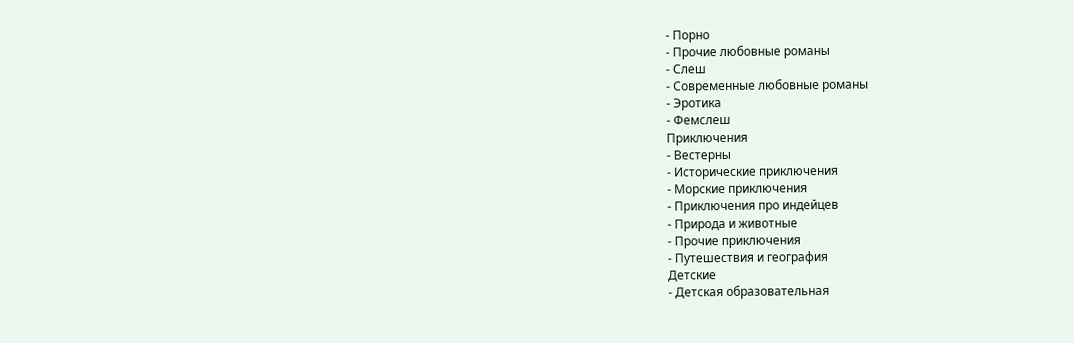- Порно
- Прочие любовные романы
- Слеш
- Современные любовные романы
- Эротика
- Фемслеш
Приключения
- Вестерны
- Исторические приключения
- Морские приключения
- Приключения про индейцев
- Природа и животные
- Прочие приключения
- Путешествия и география
Детские
- Детская образовательная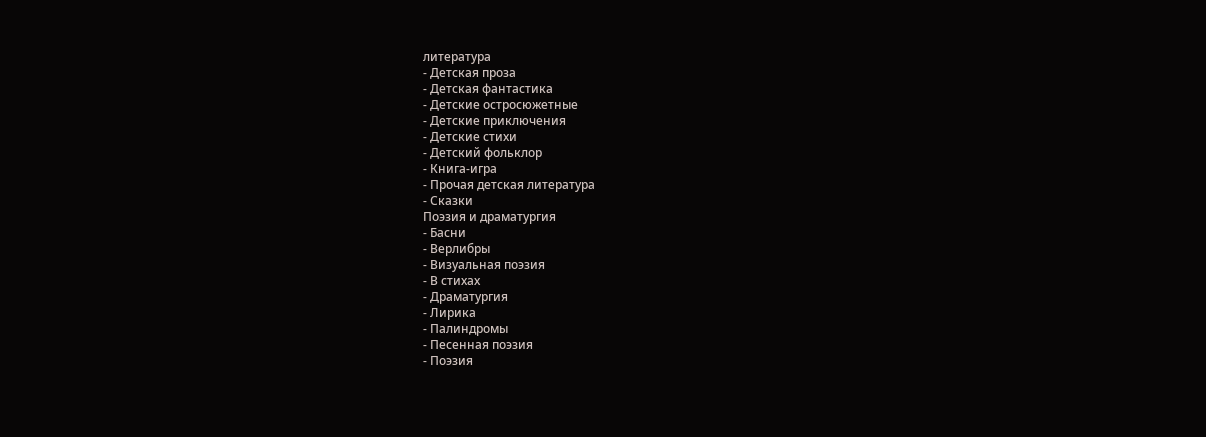литература
- Детская проза
- Детская фантастика
- Детские остросюжетные
- Детские приключения
- Детские стихи
- Детский фольклор
- Книга-игра
- Прочая детская литература
- Сказки
Поэзия и драматургия
- Басни
- Верлибры
- Визуальная поэзия
- В стихах
- Драматургия
- Лирика
- Палиндромы
- Песенная поэзия
- Поэзия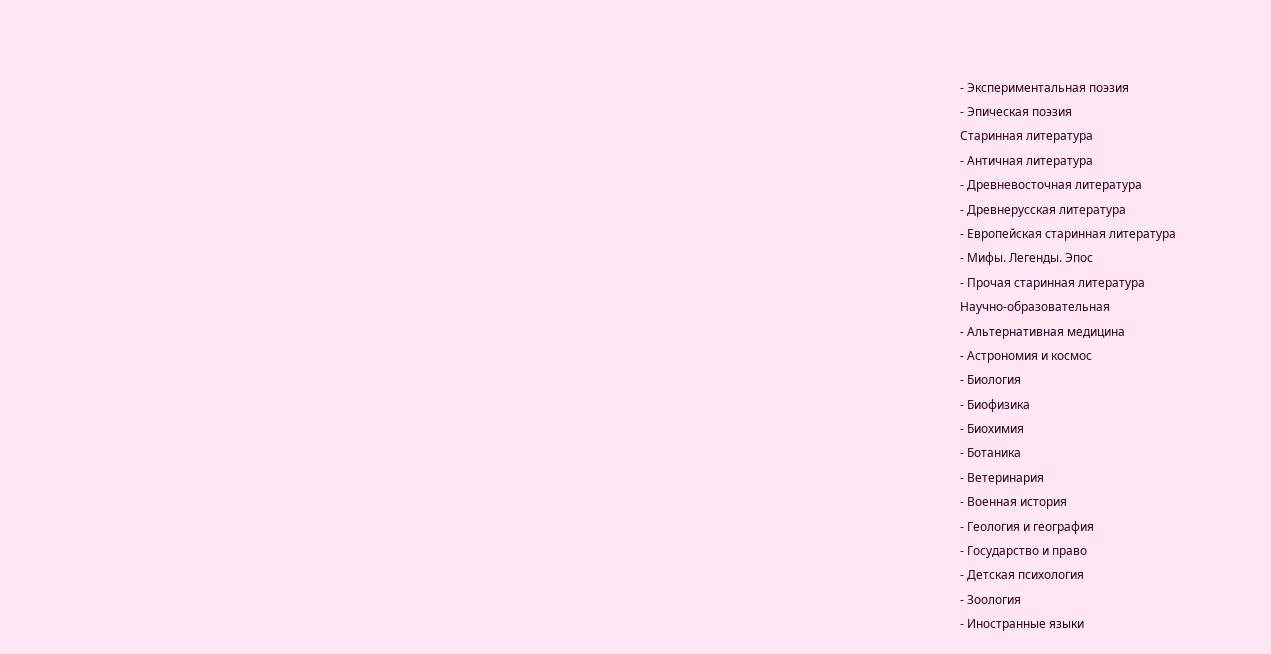- Экспериментальная поэзия
- Эпическая поэзия
Старинная литература
- Античная литература
- Древневосточная литература
- Древнерусская литература
- Европейская старинная литература
- Мифы. Легенды. Эпос
- Прочая старинная литература
Научно-образовательная
- Альтернативная медицина
- Астрономия и космос
- Биология
- Биофизика
- Биохимия
- Ботаника
- Ветеринария
- Военная история
- Геология и география
- Государство и право
- Детская психология
- Зоология
- Иностранные языки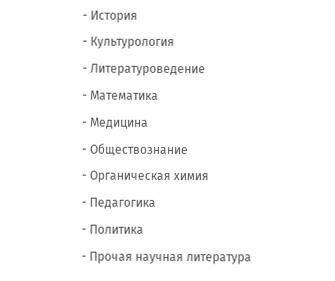- История
- Культурология
- Литературоведение
- Математика
- Медицина
- Обществознание
- Органическая химия
- Педагогика
- Политика
- Прочая научная литература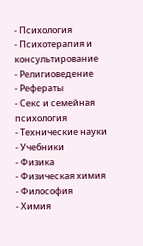- Психология
- Психотерапия и консультирование
- Религиоведение
- Рефераты
- Секс и семейная психология
- Технические науки
- Учебники
- Физика
- Физическая химия
- Философия
- Химия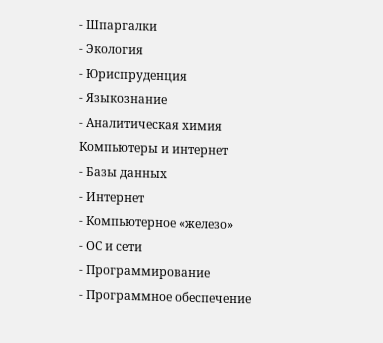- Шпаргалки
- Экология
- Юриспруденция
- Языкознание
- Аналитическая химия
Компьютеры и интернет
- Базы данных
- Интернет
- Компьютерное «железо»
- ОС и сети
- Программирование
- Программное обеспечение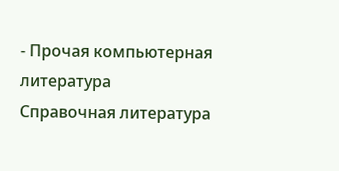- Прочая компьютерная литература
Справочная литература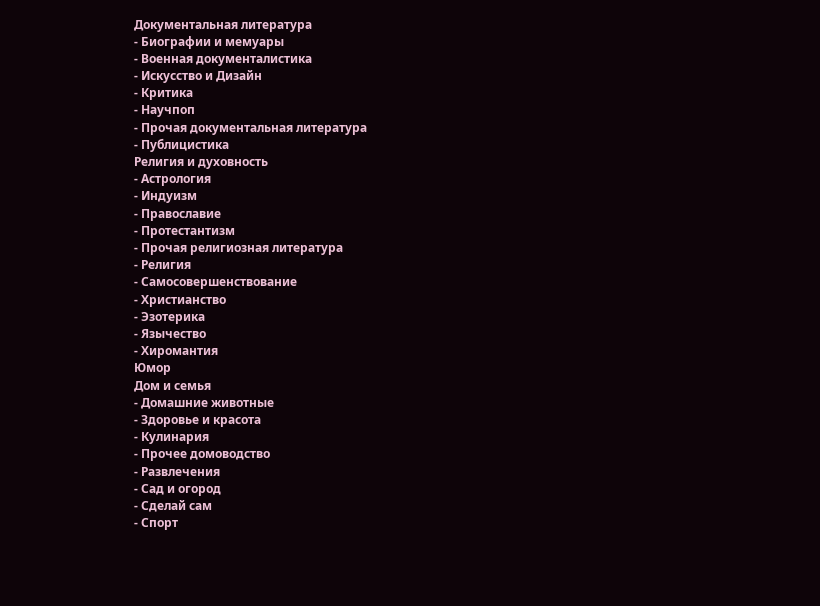Документальная литература
- Биографии и мемуары
- Военная документалистика
- Искусство и Дизайн
- Критика
- Научпоп
- Прочая документальная литература
- Публицистика
Религия и духовность
- Астрология
- Индуизм
- Православие
- Протестантизм
- Прочая религиозная литература
- Религия
- Самосовершенствование
- Христианство
- Эзотерика
- Язычество
- Хиромантия
Юмор
Дом и семья
- Домашние животные
- Здоровье и красота
- Кулинария
- Прочее домоводство
- Развлечения
- Сад и огород
- Сделай сам
- Спорт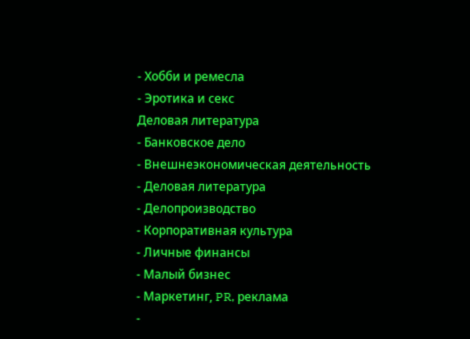- Хобби и ремесла
- Эротика и секс
Деловая литература
- Банковское дело
- Внешнеэкономическая деятельность
- Деловая литература
- Делопроизводство
- Корпоративная культура
- Личные финансы
- Малый бизнес
- Маркетинг, PR, реклама
-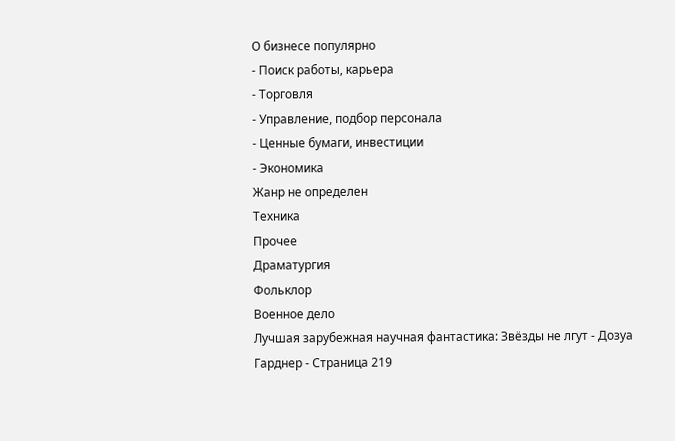О бизнесе популярно
- Поиск работы, карьера
- Торговля
- Управление, подбор персонала
- Ценные бумаги, инвестиции
- Экономика
Жанр не определен
Техника
Прочее
Драматургия
Фольклор
Военное дело
Лучшая зарубежная научная фантастика: Звёзды не лгут - Дозуа Гарднер - Страница 219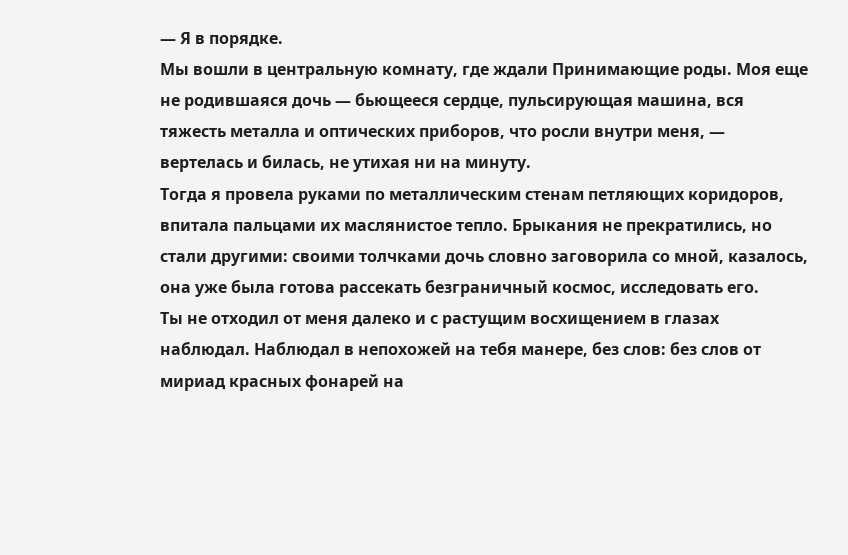— Я в порядке.
Мы вошли в центральную комнату, где ждали Принимающие роды. Моя еще не родившаяся дочь — бьющееся сердце, пульсирующая машина, вся тяжесть металла и оптических приборов, что росли внутри меня, — вертелась и билась, не утихая ни на минуту.
Тогда я провела руками по металлическим стенам петляющих коридоров, впитала пальцами их маслянистое тепло. Брыкания не прекратились, но стали другими: своими толчками дочь словно заговорила со мной, казалось, она уже была готова рассекать безграничный космос, исследовать его.
Ты не отходил от меня далеко и с растущим восхищением в глазах наблюдал. Наблюдал в непохожей на тебя манере, без слов: без слов от мириад красных фонарей на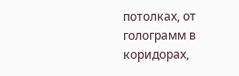потолках, от голограмм в коридорах,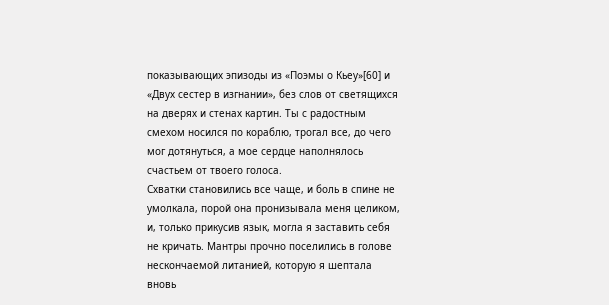показывающих эпизоды из «Поэмы о Кьеу»[60] и «Двух сестер в изгнании», без слов от светящихся на дверях и стенах картин. Ты с радостным смехом носился по кораблю, трогал все, до чего мог дотянуться, а мое сердце наполнялось счастьем от твоего голоса.
Схватки становились все чаще, и боль в спине не умолкала, порой она пронизывала меня целиком, и, только прикусив язык, могла я заставить себя не кричать. Мантры прочно поселились в голове нескончаемой литанией, которую я шептала вновь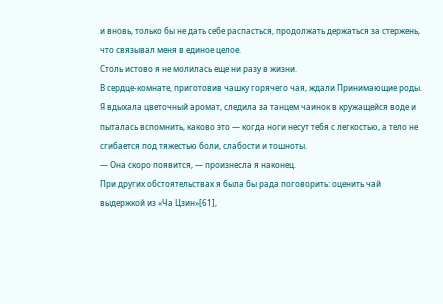и вновь, только бы не дать себе распасться, продолжать держаться за стержень, что связывал меня в единое целое.
Столь истово я не молилась еще ни разу в жизни.
В сердце-комнате, приготовив чашку горячего чая, ждали Принимающие роды. Я вдыхала цветочный аромат, следила за танцем чаинок в кружащейся воде и пыталась вспомнить, каково это — когда ноги несут тебя с легкостью, а тело не сгибается под тяжестью боли, слабости и тошноты.
— Она скоро появится, — произнесла я наконец.
При других обстоятельствах я была бы рада поговорить: оценить чай выдержкой из «Ча Цзин»[61],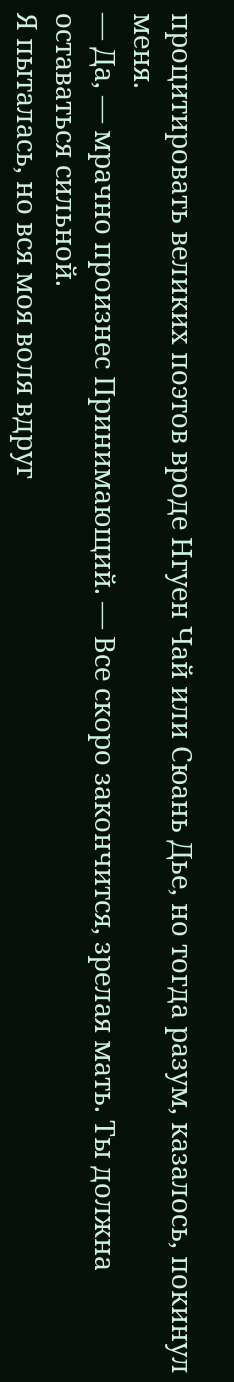процитировать великих поэтов вроде Нгуен Чай или Сюань Дье, но тогда разум, казалось, покинул меня.
— Да, — мрачно произнес Принимающий. — Все скоро закончится, зрелая мать. Ты должна оставаться сильной.
Я пыталась, но вся моя воля вдруг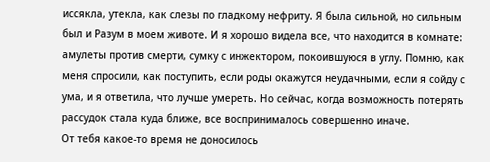иссякла, утекла, как слезы по гладкому нефриту. Я была сильной, но сильным был и Разум в моем животе. И я хорошо видела все, что находится в комнате: амулеты против смерти, сумку с инжектором, покоившуюся в углу. Помню, как меня спросили, как поступить, если роды окажутся неудачными, если я сойду с ума, и я ответила, что лучше умереть. Но сейчас, когда возможность потерять рассудок стала куда ближе, все воспринималось совершенно иначе.
От тебя какое-то время не доносилось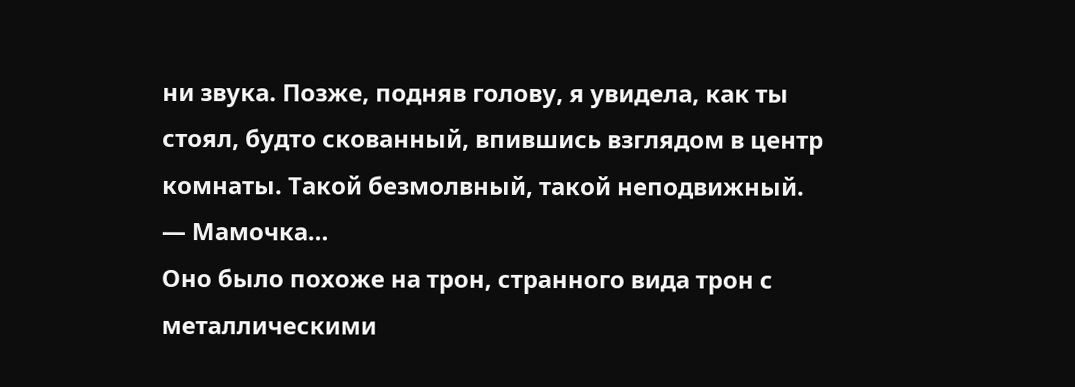ни звука. Позже, подняв голову, я увидела, как ты стоял, будто скованный, впившись взглядом в центр комнаты. Такой безмолвный, такой неподвижный.
— Мамочка…
Оно было похоже на трон, странного вида трон с металлическими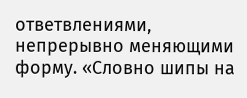ответвлениями, непрерывно меняющими форму. «Словно шипы на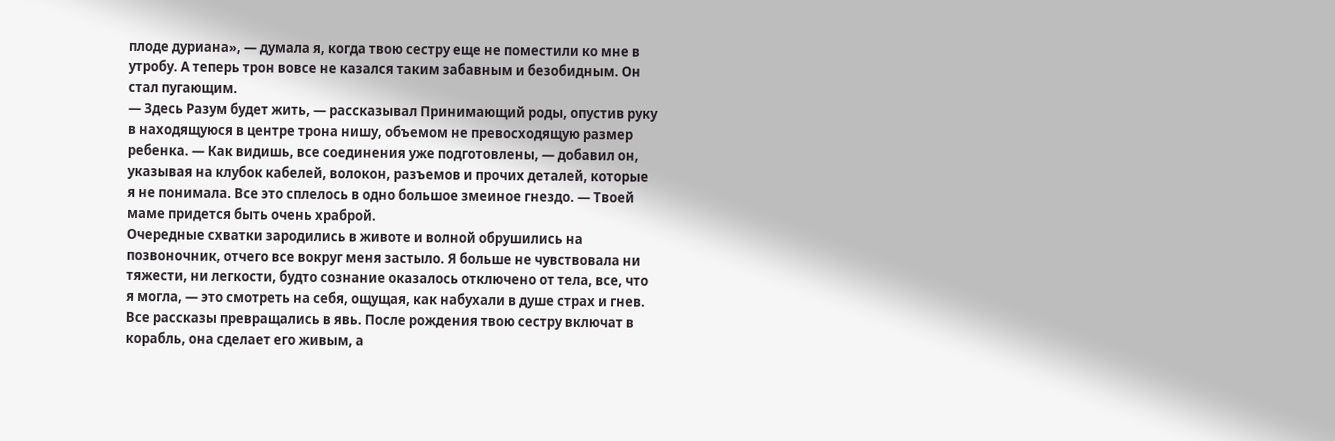плоде дуриана», — думала я, когда твою сестру еще не поместили ко мне в утробу. А теперь трон вовсе не казался таким забавным и безобидным. Он стал пугающим.
— Здесь Разум будет жить, — рассказывал Принимающий роды, опустив руку в находящуюся в центре трона нишу, объемом не превосходящую размер ребенка. — Как видишь, все соединения уже подготовлены, — добавил он, указывая на клубок кабелей, волокон, разъемов и прочих деталей, которые я не понимала. Все это сплелось в одно большое змеиное гнездо. — Твоей маме придется быть очень храброй.
Очередные схватки зародились в животе и волной обрушились на позвоночник, отчего все вокруг меня застыло. Я больше не чувствовала ни тяжести, ни легкости, будто сознание оказалось отключено от тела, все, что я могла, — это смотреть на себя, ощущая, как набухали в душе страх и гнев. Все рассказы превращались в явь. После рождения твою сестру включат в корабль, она сделает его живым, а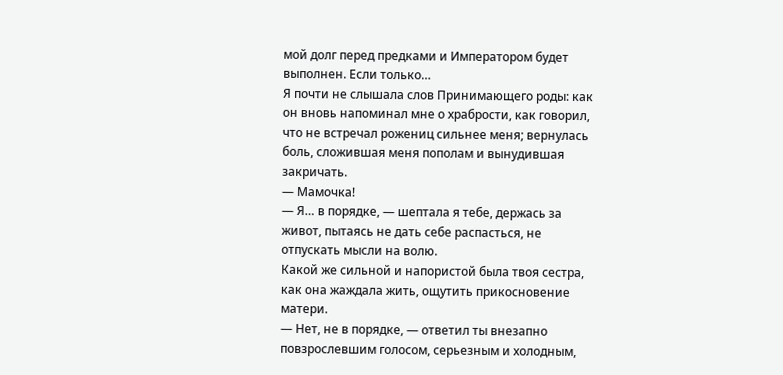мой долг перед предками и Императором будет выполнен. Если только…
Я почти не слышала слов Принимающего роды: как он вновь напоминал мне о храбрости, как говорил, что не встречал рожениц сильнее меня; вернулась боль, сложившая меня пополам и вынудившая закричать.
— Мамочка!
— Я… в порядке, — шептала я тебе, держась за живот, пытаясь не дать себе распасться, не отпускать мысли на волю.
Какой же сильной и напористой была твоя сестра, как она жаждала жить, ощутить прикосновение матери.
— Нет, не в порядке, — ответил ты внезапно повзрослевшим голосом, серьезным и холодным,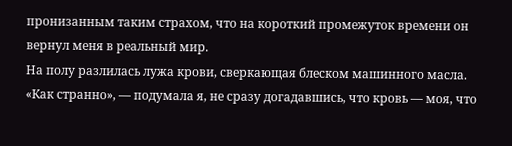пронизанным таким страхом, что на короткий промежуток времени он вернул меня в реальный мир.
На полу разлилась лужа крови, сверкающая блеском машинного масла. «Как странно», — подумала я, не сразу догадавшись, что кровь — моя, что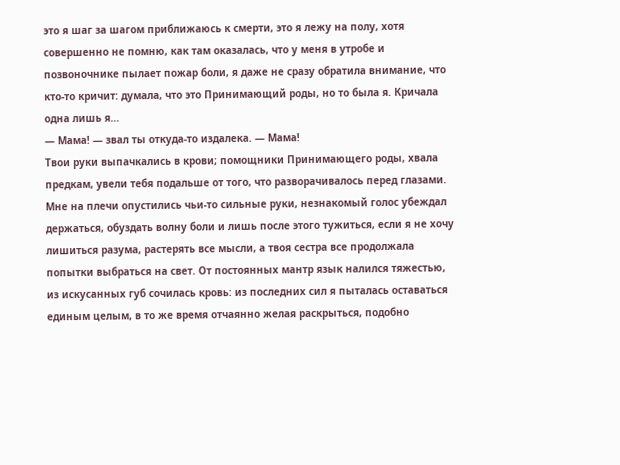это я шаг за шагом приближаюсь к смерти, это я лежу на полу, хотя совершенно не помню, как там оказалась, что у меня в утробе и позвоночнике пылает пожар боли, я даже не сразу обратила внимание, что кто-то кричит: думала, что это Принимающий роды, но то была я. Кричала одна лишь я…
— Мама! — звал ты откуда-то издалека. — Мама!
Твои руки выпачкались в крови; помощники Принимающего роды, хвала предкам, увели тебя подальше от того, что разворачивалось перед глазами. Мне на плечи опустились чьи-то сильные руки, незнакомый голос убеждал держаться, обуздать волну боли и лишь после этого тужиться, если я не хочу лишиться разума, растерять все мысли, а твоя сестра все продолжала попытки выбраться на свет. От постоянных мантр язык налился тяжестью, из искусанных губ сочилась кровь: из последних сил я пыталась оставаться единым целым, в то же время отчаянно желая раскрыться, подобно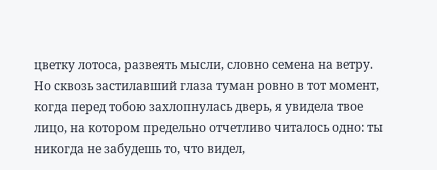цветку лотоса, развеять мысли, словно семена на ветру.
Но сквозь застилавший глаза туман ровно в тот момент, когда перед тобою захлопнулась дверь, я увидела твое лицо, на котором предельно отчетливо читалось одно: ты никогда не забудешь то, что видел,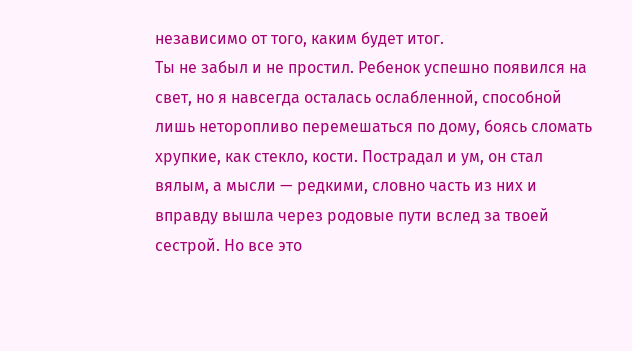независимо от того, каким будет итог.
Ты не забыл и не простил. Ребенок успешно появился на свет, но я навсегда осталась ослабленной, способной лишь неторопливо перемешаться по дому, боясь сломать хрупкие, как стекло, кости. Пострадал и ум, он стал вялым, а мысли — редкими, словно часть из них и вправду вышла через родовые пути вслед за твоей сестрой. Но все это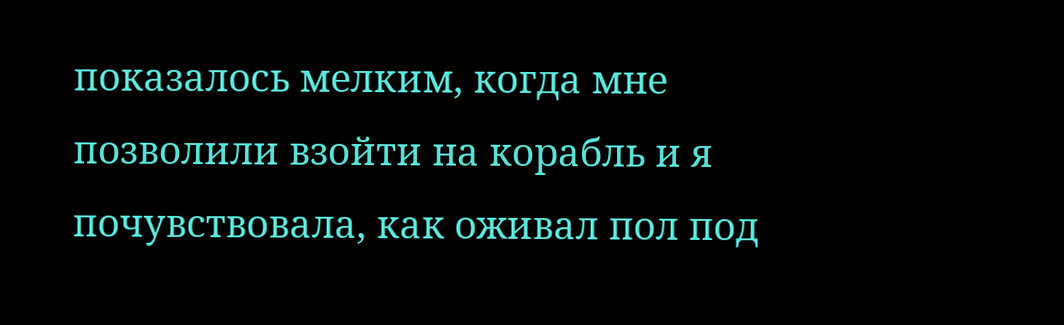показалось мелким, когда мне позволили взойти на корабль и я почувствовала, как оживал пол под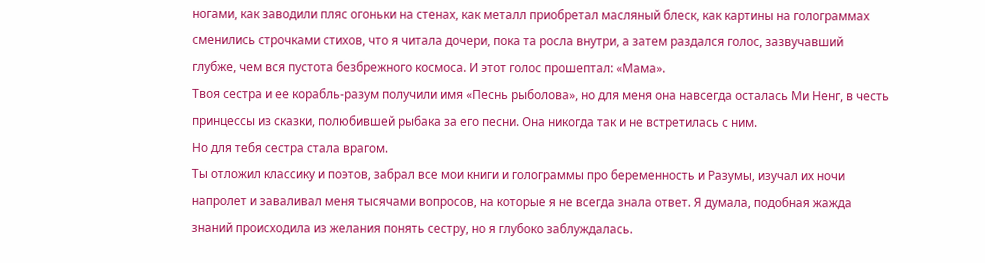ногами, как заводили пляс огоньки на стенах, как металл приобретал масляный блеск, как картины на голограммах сменились строчками стихов, что я читала дочери, пока та росла внутри, а затем раздался голос, зазвучавший глубже, чем вся пустота безбрежного космоса. И этот голос прошептал: «Мама».
Твоя сестра и ее корабль-разум получили имя «Песнь рыболова», но для меня она навсегда осталась Ми Ненг, в честь принцессы из сказки, полюбившей рыбака за его песни. Она никогда так и не встретилась с ним.
Но для тебя сестра стала врагом.
Ты отложил классику и поэтов, забрал все мои книги и голограммы про беременность и Разумы, изучал их ночи напролет и заваливал меня тысячами вопросов, на которые я не всегда знала ответ. Я думала, подобная жажда знаний происходила из желания понять сестру, но я глубоко заблуждалась.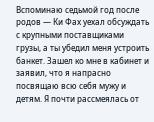Вспоминаю седьмой год после родов — Ки Фах уехал обсуждать с крупными поставщиками грузы, а ты убедил меня устроить банкет. Зашел ко мне в кабинет и заявил, что я напрасно посвящаю всю себя мужу и детям. Я почти рассмеялась от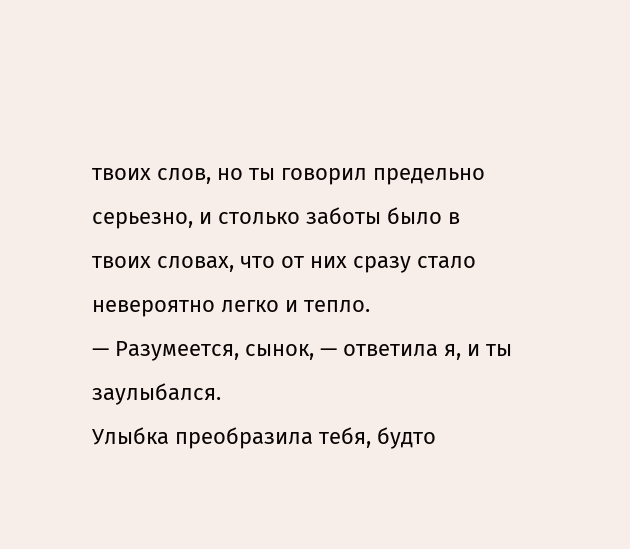твоих слов, но ты говорил предельно серьезно, и столько заботы было в твоих словах, что от них сразу стало невероятно легко и тепло.
— Разумеется, сынок, — ответила я, и ты заулыбался.
Улыбка преобразила тебя, будто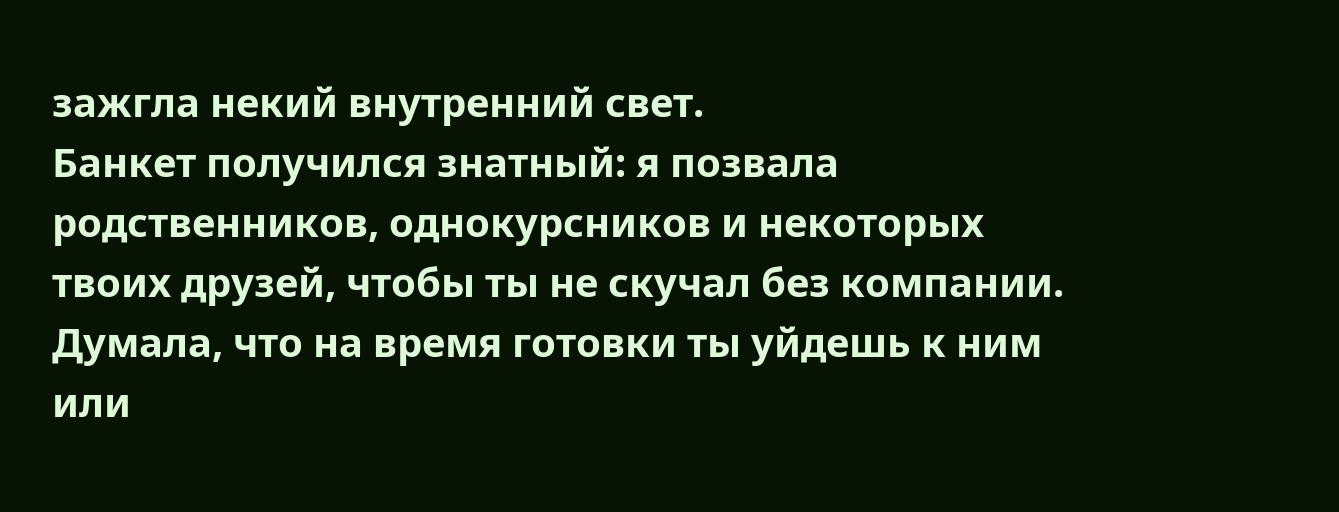зажгла некий внутренний свет.
Банкет получился знатный: я позвала родственников, однокурсников и некоторых твоих друзей, чтобы ты не скучал без компании. Думала, что на время готовки ты уйдешь к ним или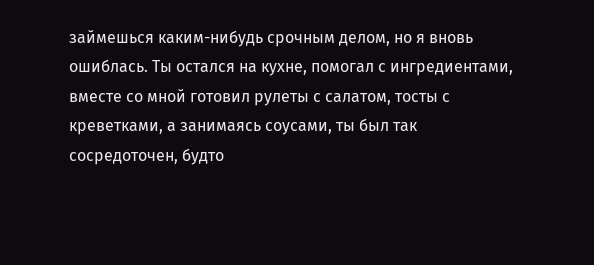займешься каким-нибудь срочным делом, но я вновь ошиблась. Ты остался на кухне, помогал с ингредиентами, вместе со мной готовил рулеты с салатом, тосты с креветками, а занимаясь соусами, ты был так сосредоточен, будто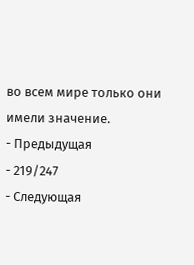во всем мире только они имели значение.
- Предыдущая
- 219/247
- Следующая